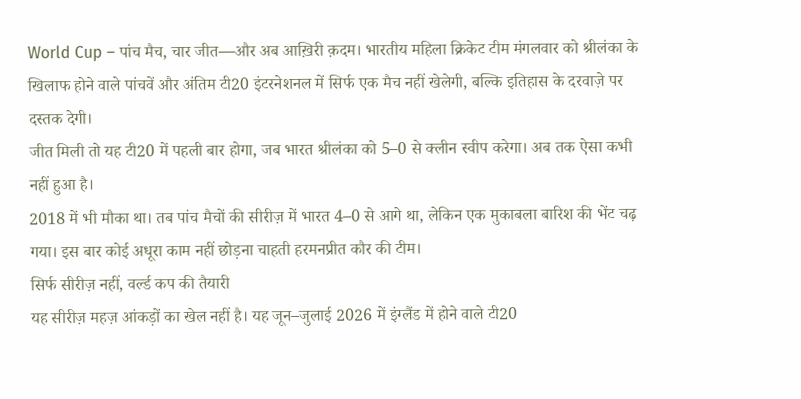World Cup – पांच मैच, चार जीत—और अब आख़िरी क़दम। भारतीय महिला क्रिकेट टीम मंगलवार को श्रीलंका के खिलाफ होने वाले पांचवें और अंतिम टी20 इंटरनेशनल में सिर्फ एक मैच नहीं खेलेगी, बल्कि इतिहास के दरवाज़े पर दस्तक देगी।
जीत मिली तो यह टी20 में पहली बार होगा, जब भारत श्रीलंका को 5–0 से क्लीन स्वीप करेगा। अब तक ऐसा कभी नहीं हुआ है।
2018 में भी मौका था। तब पांच मैचों की सीरीज़ में भारत 4–0 से आगे था, लेकिन एक मुकाबला बारिश की भेंट चढ़ गया। इस बार कोई अधूरा काम नहीं छोड़ना चाहती हरमनप्रीत कौर की टीम।
सिर्फ सीरीज़ नहीं, वर्ल्ड कप की तैयारी
यह सीरीज़ महज़ आंकड़ों का खेल नहीं है। यह जून–जुलाई 2026 में इंग्लैंड में होने वाले टी20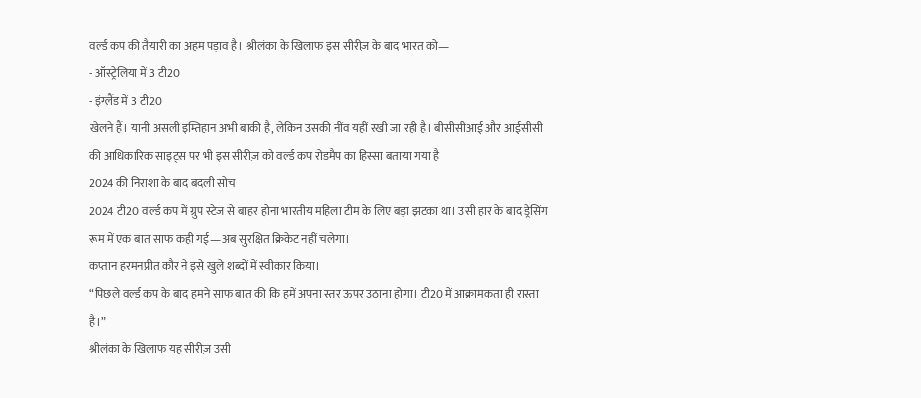वर्ल्ड कप की तैयारी का अहम पड़ाव है। श्रीलंका के खिलाफ इस सीरीज़ के बाद भारत को—
- ऑस्ट्रेलिया में 3 टी20
- इंग्लैंड में 3 टी20
खेलने हैं। यानी असली इम्तिहान अभी बाकी है, लेकिन उसकी नींव यहीं रखी जा रही है। बीसीसीआई और आईसीसी की आधिकारिक साइट्स पर भी इस सीरीज़ को वर्ल्ड कप रोडमैप का हिस्सा बताया गया है
2024 की निराशा के बाद बदली सोच
2024 टी20 वर्ल्ड कप में ग्रुप स्टेज से बाहर होना भारतीय महिला टीम के लिए बड़ा झटका था। उसी हार के बाद ड्रेसिंग रूम में एक बात साफ कही गई—अब सुरक्षित क्रिकेट नहीं चलेगा।
कप्तान हरमनप्रीत कौर ने इसे खुले शब्दों में स्वीकार किया।
“पिछले वर्ल्ड कप के बाद हमने साफ बात की कि हमें अपना स्तर ऊपर उठाना होगा। टी20 में आक्रामकता ही रास्ता है।”
श्रीलंका के खिलाफ यह सीरीज़ उसी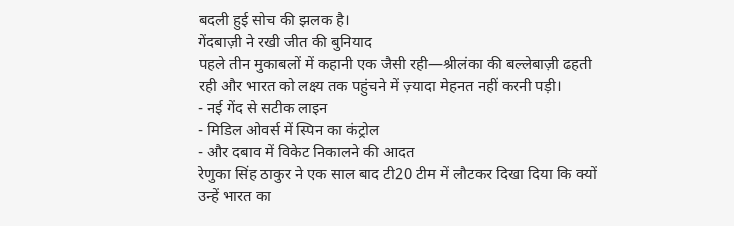बदली हुई सोच की झलक है।
गेंदबाज़ी ने रखी जीत की बुनियाद
पहले तीन मुकाबलों में कहानी एक जैसी रही—श्रीलंका की बल्लेबाज़ी ढहती रही और भारत को लक्ष्य तक पहुंचने में ज़्यादा मेहनत नहीं करनी पड़ी।
- नई गेंद से सटीक लाइन
- मिडिल ओवर्स में स्पिन का कंट्रोल
- और दबाव में विकेट निकालने की आदत
रेणुका सिंह ठाकुर ने एक साल बाद टी20 टीम में लौटकर दिखा दिया कि क्यों उन्हें भारत का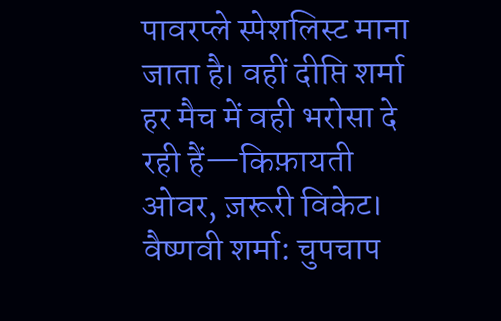पावरप्ले स्पेशलिस्ट माना जाता है। वहीं दीप्ति शर्मा हर मैच में वही भरोसा दे रही हैं—किफ़ायती ओवर, ज़रूरी विकेट।
वैष्णवी शर्मा: चुपचाप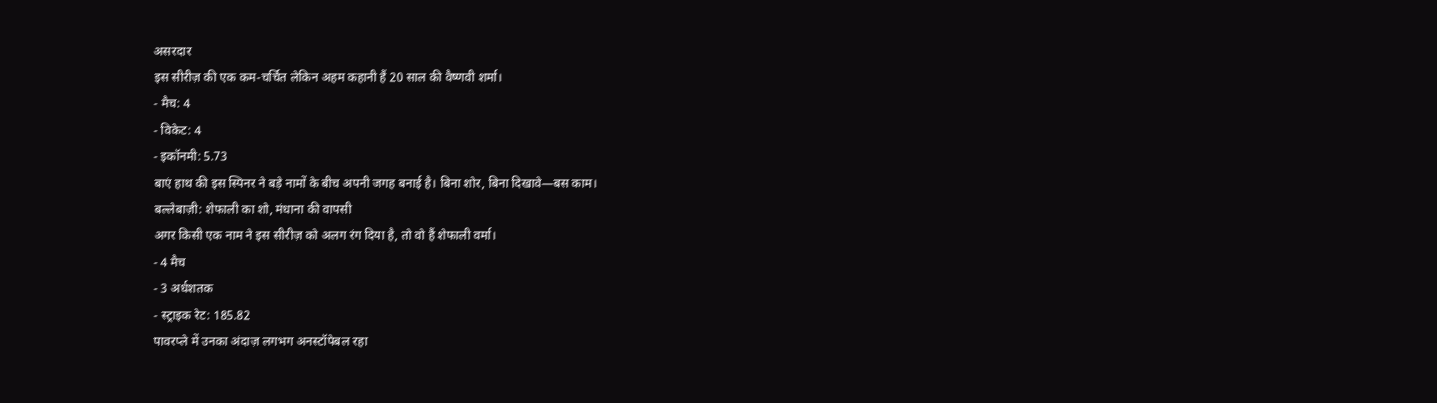असरदार
इस सीरीज़ की एक कम-चर्चित लेकिन अहम कहानी हैं 20 साल की वैष्णवी शर्मा।
- मैच: 4
- विकेट: 4
- इकॉनमी: 5.73
बाएं हाथ की इस स्पिनर ने बड़े नामों के बीच अपनी जगह बनाई है। बिना शोर, बिना दिखावे—बस काम।
बल्लेबाज़ी: शेफाली का शो, मंधाना की वापसी
अगर किसी एक नाम ने इस सीरीज़ को अलग रंग दिया है, तो वो हैं शेफाली वर्मा।
- 4 मैच
- 3 अर्धशतक
- स्ट्राइक रेट: 185.82
पावरप्ले में उनका अंदाज़ लगभग अनस्टॉपेबल रहा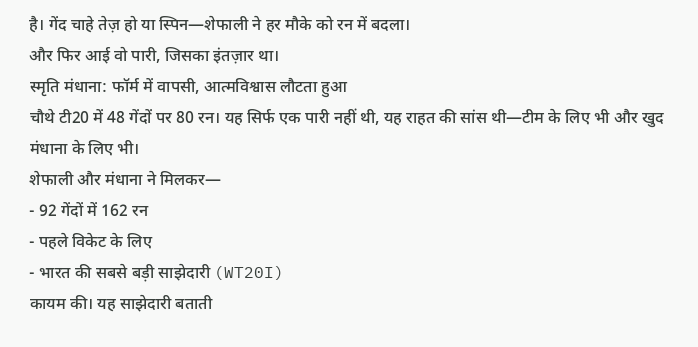है। गेंद चाहे तेज़ हो या स्पिन—शेफाली ने हर मौके को रन में बदला।
और फिर आई वो पारी, जिसका इंतज़ार था।
स्मृति मंधाना: फॉर्म में वापसी, आत्मविश्वास लौटता हुआ
चौथे टी20 में 48 गेंदों पर 80 रन। यह सिर्फ एक पारी नहीं थी, यह राहत की सांस थी—टीम के लिए भी और खुद मंधाना के लिए भी।
शेफाली और मंधाना ने मिलकर—
- 92 गेंदों में 162 रन
- पहले विकेट के लिए
- भारत की सबसे बड़ी साझेदारी (WT20I)
कायम की। यह साझेदारी बताती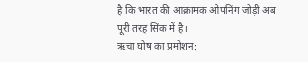है कि भारत की आक्रामक ओपनिंग जोड़ी अब पूरी तरह सिंक में है।
ऋचा घोष का प्रमोशन: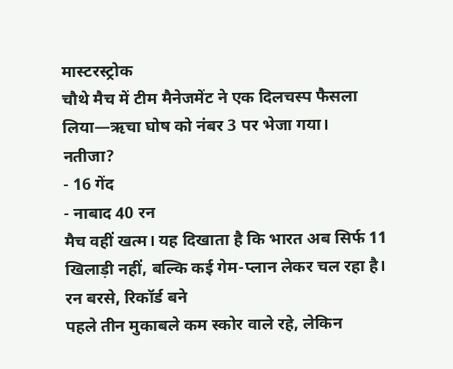मास्टरस्ट्रोक
चौथे मैच में टीम मैनेजमेंट ने एक दिलचस्प फैसला लिया—ऋचा घोष को नंबर 3 पर भेजा गया।
नतीजा?
- 16 गेंद
- नाबाद 40 रन
मैच वहीं खत्म। यह दिखाता है कि भारत अब सिर्फ 11 खिलाड़ी नहीं, बल्कि कई गेम-प्लान लेकर चल रहा है।
रन बरसे, रिकॉर्ड बने
पहले तीन मुकाबले कम स्कोर वाले रहे, लेकिन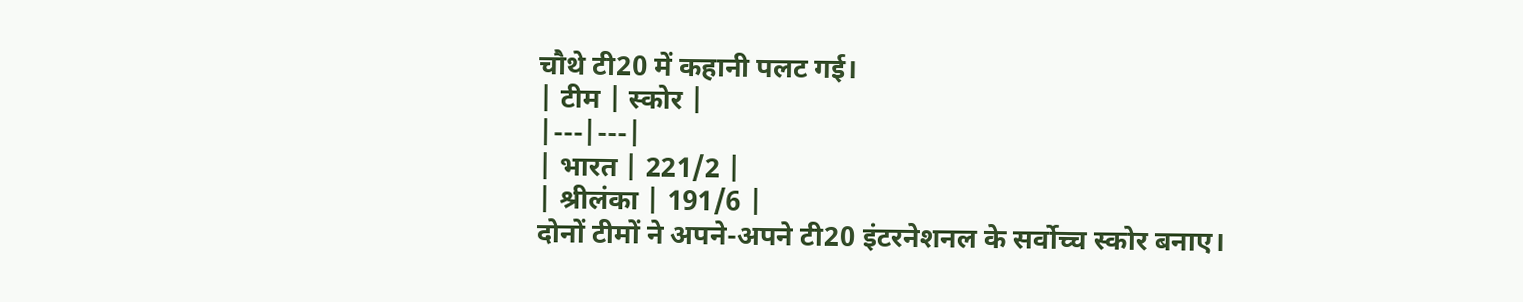चौथे टी20 में कहानी पलट गई।
| टीम | स्कोर |
|---|---|
| भारत | 221/2 |
| श्रीलंका | 191/6 |
दोनों टीमों ने अपने-अपने टी20 इंटरनेशनल के सर्वोच्च स्कोर बनाए।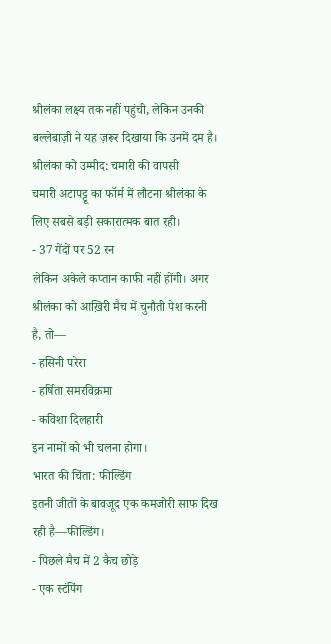श्रीलंका लक्ष्य तक नहीं पहुंची, लेकिन उनकी बल्लेबाज़ी ने यह ज़रूर दिखाया कि उनमें दम है।
श्रीलंका को उम्मीद: चमारी की वापसी
चमारी अटापट्टू का फॉर्म में लौटना श्रीलंका के लिए सबसे बड़ी सकारात्मक बात रही।
- 37 गेंदों पर 52 रन
लेकिन अकेले कप्तान काफी नहीं होंगी। अगर श्रीलंका को आख़िरी मैच में चुनौती पेश करनी है, तो—
- हसिनी परेरा
- हर्षिता समरविक्रमा
- कविशा दिलहारी
इन नामों को भी चलना होगा।
भारत की चिंता: फील्डिंग
इतनी जीतों के बावजूद एक कमजोरी साफ दिख रही है—फील्डिंग।
- पिछले मैच में 2 कैच छोड़े
- एक स्टंपिंग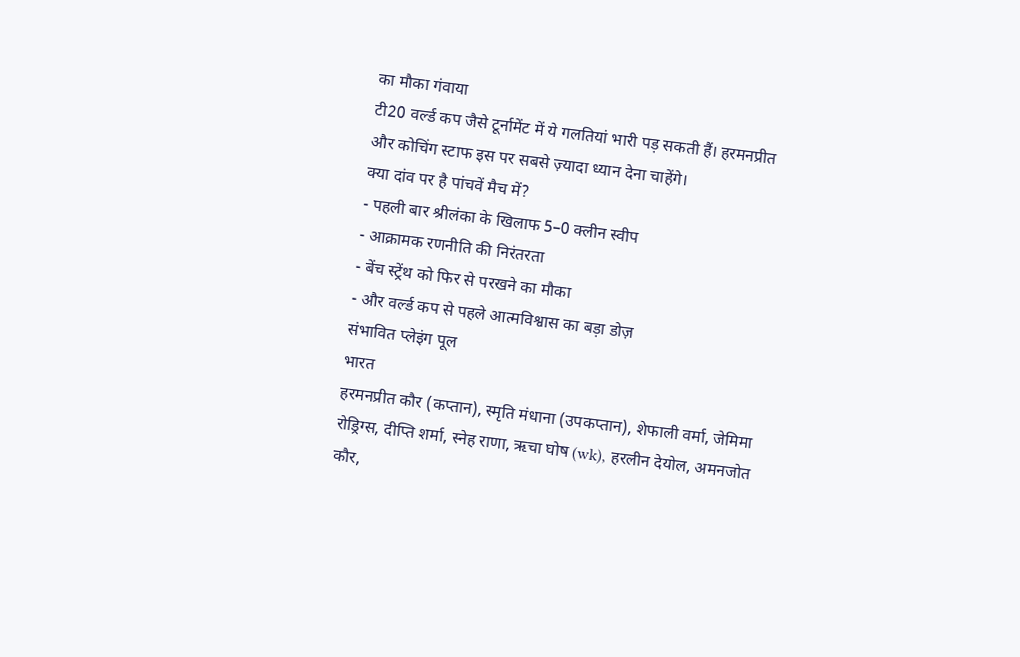का मौका गंवाया
टी20 वर्ल्ड कप जैसे टूर्नामेंट में ये गलतियां भारी पड़ सकती हैं। हरमनप्रीत और कोचिंग स्टाफ इस पर सबसे ज़्यादा ध्यान देना चाहेंगे।
क्या दांव पर है पांचवें मैच में?
- पहली बार श्रीलंका के खिलाफ 5–0 क्लीन स्वीप
- आक्रामक रणनीति की निरंतरता
- बेंच स्ट्रेंथ को फिर से परखने का मौका
- और वर्ल्ड कप से पहले आत्मविश्वास का बड़ा डोज़
संभावित प्लेइंग पूल
भारत
हरमनप्रीत कौर (कप्तान), स्मृति मंधाना (उपकप्तान), शेफाली वर्मा, जेमिमा रोड्रिग्स, दीप्ति शर्मा, स्नेह राणा, ऋचा घोष (wk), हरलीन देयोल, अमनजोत कौर,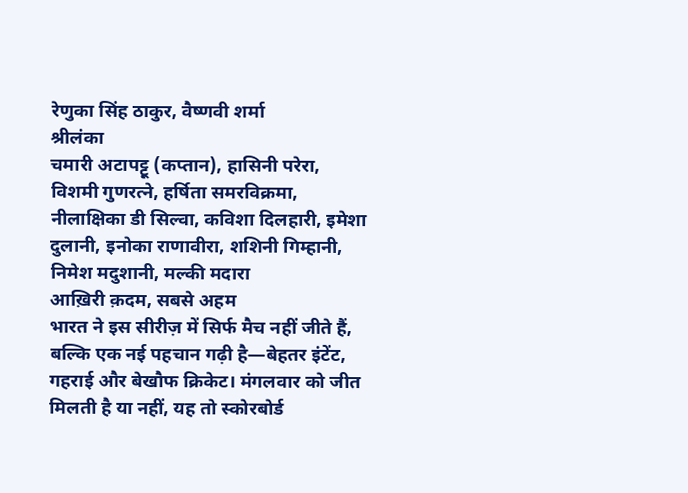रेणुका सिंह ठाकुर, वैष्णवी शर्मा
श्रीलंका
चमारी अटापट्टू (कप्तान), हासिनी परेरा, विशमी गुणरत्ने, हर्षिता समरविक्रमा, नीलाक्षिका डी सिल्वा, कविशा दिलहारी, इमेशा दुलानी, इनोका राणावीरा, शशिनी गिम्हानी, निमेश मदुशानी, मल्की मदारा
आख़िरी क़दम, सबसे अहम
भारत ने इस सीरीज़ में सिर्फ मैच नहीं जीते हैं, बल्कि एक नई पहचान गढ़ी है—बेहतर इंटेंट, गहराई और बेखौफ क्रिकेट। मंगलवार को जीत मिलती है या नहीं, यह तो स्कोरबोर्ड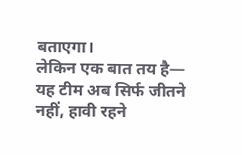बताएगा।
लेकिन एक बात तय है—
यह टीम अब सिर्फ जीतने नहीं, हावी रहने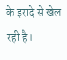के इरादे से खेल रही है।